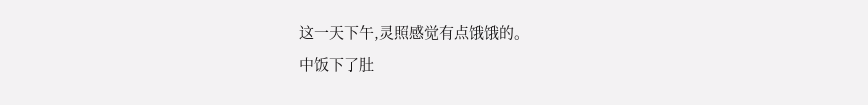这一天下午,灵照感觉有点饿饿的。
中饭下了肚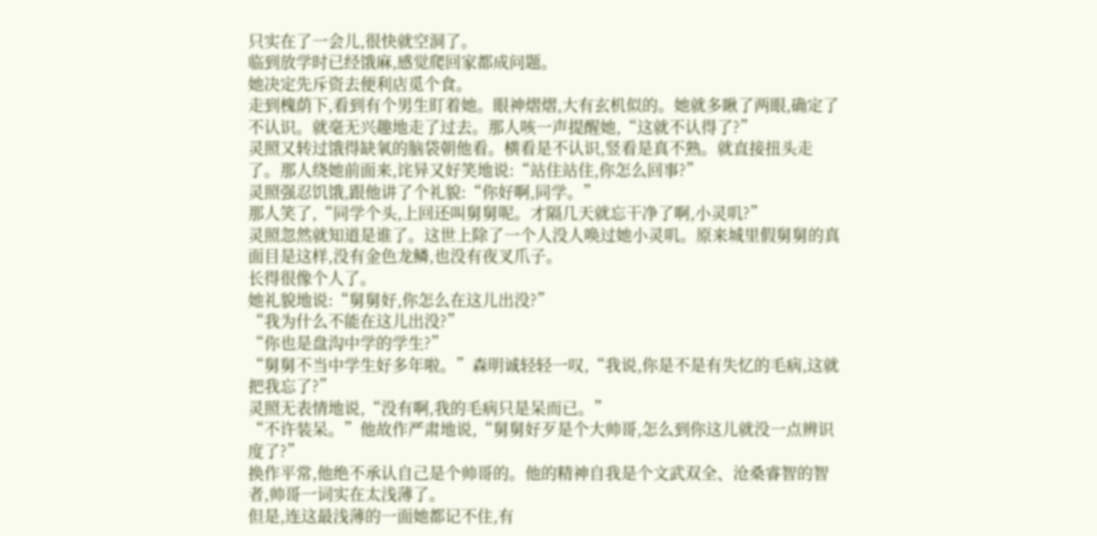只实在了一会儿,很快就空洞了。
临到放学时已经饿麻,感觉爬回家都成问题。
她决定先斥资去便利店觅个食。
走到槐荫下,看到有个男生盯着她。眼神熠熠,大有玄机似的。她就多瞅了两眼,确定了不认识。就毫无兴趣地走了过去。那人咳一声提醒她,“这就不认得了?”
灵照又转过饿得缺氧的脑袋朝他看。横看是不认识,竖看是真不熟。就直接扭头走了。那人绕她前面来,诧异又好笑地说:“站住站住,你怎么回事?”
灵照强忍饥饿,跟他讲了个礼貌:“你好啊,同学。”
那人笑了,“同学个头,上回还叫舅舅呢。才隔几天就忘干净了啊,小灵叽?”
灵照忽然就知道是谁了。这世上除了一个人没人唤过她小灵叽。原来城里假舅舅的真面目是这样,没有金色龙鳞,也没有夜叉爪子。
长得很像个人了。
她礼貌地说:“舅舅好,你怎么在这儿出没?”
“我为什么不能在这儿出没?”
“你也是盘沟中学的学生?”
“舅舅不当中学生好多年啦。”森明诚轻轻一叹,“我说,你是不是有失忆的毛病,这就把我忘了?”
灵照无表情地说,“没有啊,我的毛病只是呆而已。”
“不许装呆。”他故作严肃地说,“舅舅好歹是个大帅哥,怎么到你这儿就没一点辨识度了?”
换作平常,他绝不承认自己是个帅哥的。他的精神自我是个文武双全、沧桑睿智的智者,帅哥一词实在太浅薄了。
但是,连这最浅薄的一面她都记不住,有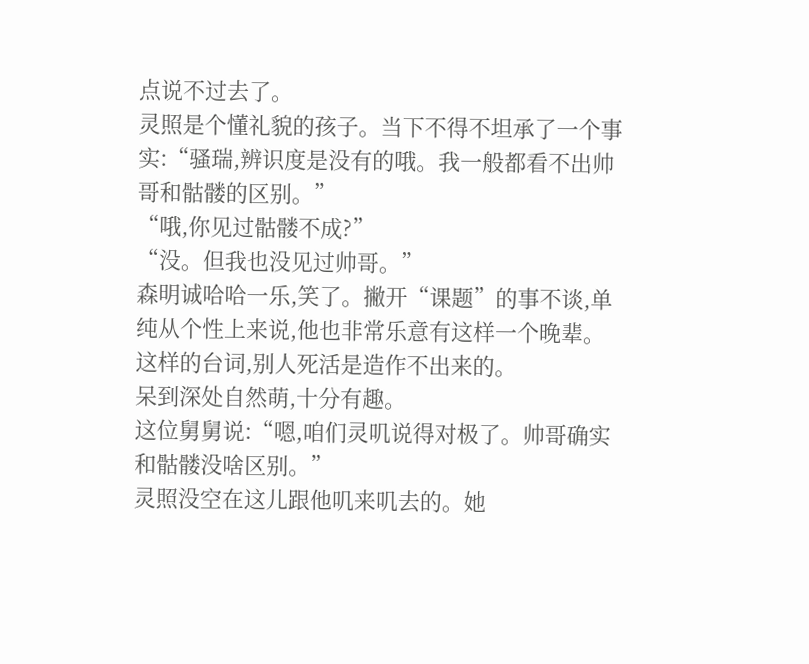点说不过去了。
灵照是个懂礼貌的孩子。当下不得不坦承了一个事实:“骚瑞,辨识度是没有的哦。我一般都看不出帅哥和骷髅的区别。”
“哦,你见过骷髅不成?”
“没。但我也没见过帅哥。”
森明诚哈哈一乐,笑了。撇开“课题”的事不谈,单纯从个性上来说,他也非常乐意有这样一个晚辈。
这样的台词,别人死活是造作不出来的。
呆到深处自然萌,十分有趣。
这位舅舅说:“嗯,咱们灵叽说得对极了。帅哥确实和骷髅没啥区别。”
灵照没空在这儿跟他叽来叽去的。她